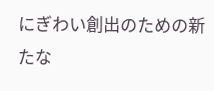にぎわい創出のための新たな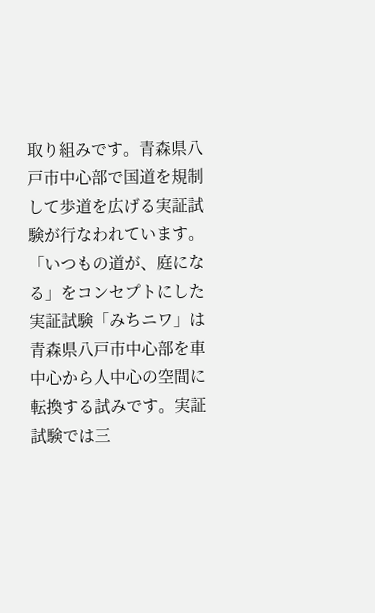取り組みです。青森県八戸市中心部で国道を規制して歩道を広げる実証試験が行なわれています。
「いつもの道が、庭になる」をコンセプトにした実証試験「みちニワ」は青森県八戸市中心部を車中心から人中心の空間に転換する試みです。実証試験では三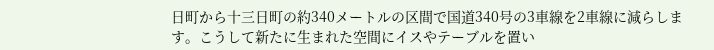日町から十三日町の約340メートルの区間で国道340号の3車線を2車線に減らします。こうして新たに生まれた空間にイスやテーブルを置い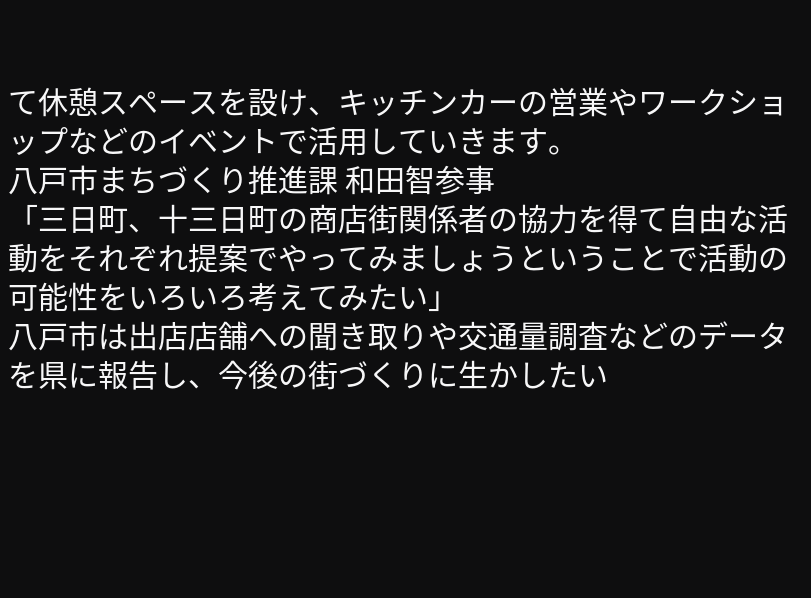て休憩スペースを設け、キッチンカーの営業やワークショップなどのイベントで活用していきます。
八戸市まちづくり推進課 和田智参事
「三日町、十三日町の商店街関係者の協力を得て自由な活動をそれぞれ提案でやってみましょうということで活動の可能性をいろいろ考えてみたい」
八戸市は出店店舗への聞き取りや交通量調査などのデータを県に報告し、今後の街づくりに生かしたい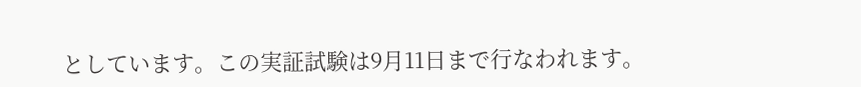としています。この実証試験は9月11日まで行なわれます。